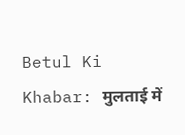Betul Ki Khabar: मुलताई में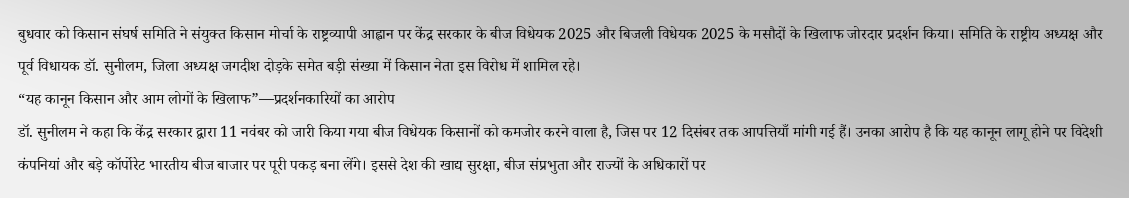बुधवार को किसान संघर्ष समिति ने संयुक्त किसान मोर्चा के राष्ट्रव्यापी आह्वान पर केंद्र सरकार के बीज विधेयक 2025 और बिजली विधेयक 2025 के मसौदों के खिलाफ जोरदार प्रदर्शन किया। समिति के राष्ट्रीय अध्यक्ष और पूर्व विधायक डॉ. सुनीलम, जिला अध्यक्ष जगदीश दोड़के समेत बड़ी संख्या में किसान नेता इस विरोध में शामिल रहे।
“यह कानून किसान और आम लोगों के खिलाफ”—प्रदर्शनकारियों का आरोप
डॉ. सुनीलम ने कहा कि केंद्र सरकार द्वारा 11 नवंबर को जारी किया गया बीज विधेयक किसानों को कमजोर करने वाला है, जिस पर 12 दिसंबर तक आपत्तियाँ मांगी गई हैं। उनका आरोप है कि यह कानून लागू होने पर विदेशी कंपनियां और बड़े कॉर्पोरेट भारतीय बीज बाजार पर पूरी पकड़ बना लेंगे। इससे देश की खाद्य सुरक्षा, बीज संप्रभुता और राज्यों के अधिकारों पर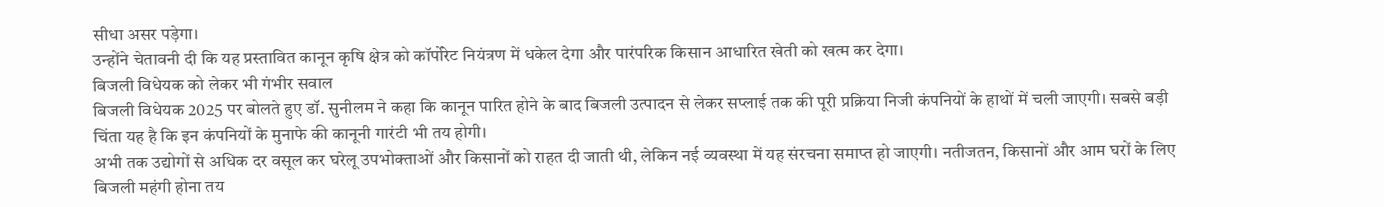सीधा असर पड़ेगा।
उन्होंने चेतावनी दी कि यह प्रस्तावित कानून कृषि क्षेत्र को कॉर्पोरेट नियंत्रण में धकेल देगा और पारंपरिक किसान आधारित खेती को खत्म कर देगा।
बिजली विधेयक को लेकर भी गंभीर सवाल
बिजली विधेयक 2025 पर बोलते हुए डॉ. सुनीलम ने कहा कि कानून पारित होने के बाद बिजली उत्पादन से लेकर सप्लाई तक की पूरी प्रक्रिया निजी कंपनियों के हाथों में चली जाएगी। सबसे बड़ी चिंता यह है कि इन कंपनियों के मुनाफे की कानूनी गारंटी भी तय होगी।
अभी तक उद्योगों से अधिक दर वसूल कर घरेलू उपभोक्ताओं और किसानों को राहत दी जाती थी, लेकिन नई व्यवस्था में यह संरचना समाप्त हो जाएगी। नतीजतन, किसानों और आम घरों के लिए बिजली महंगी होना तय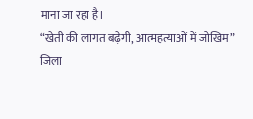माना जा रहा है।
“खेती की लागत बढ़ेगी, आत्महत्याओं में जोखिम”
जिला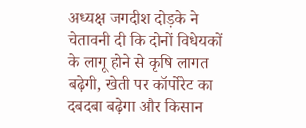अध्यक्ष जगदीश दोड़के ने चेतावनी दी कि दोनों विधेयकों के लागू होने से कृषि लागत बढ़ेगी, खेती पर कॉर्पोरेट का दबदबा बढ़ेगा और किसान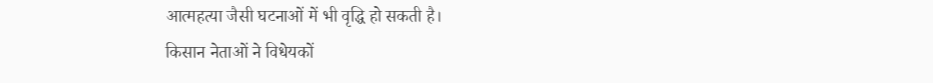आत्महत्या जैसी घटनाओं में भी वृद्धि हो सकती है।
किसान नेताओं ने विधेयकों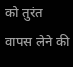को तुरंत वापस लेने की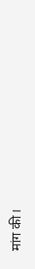मांग की।